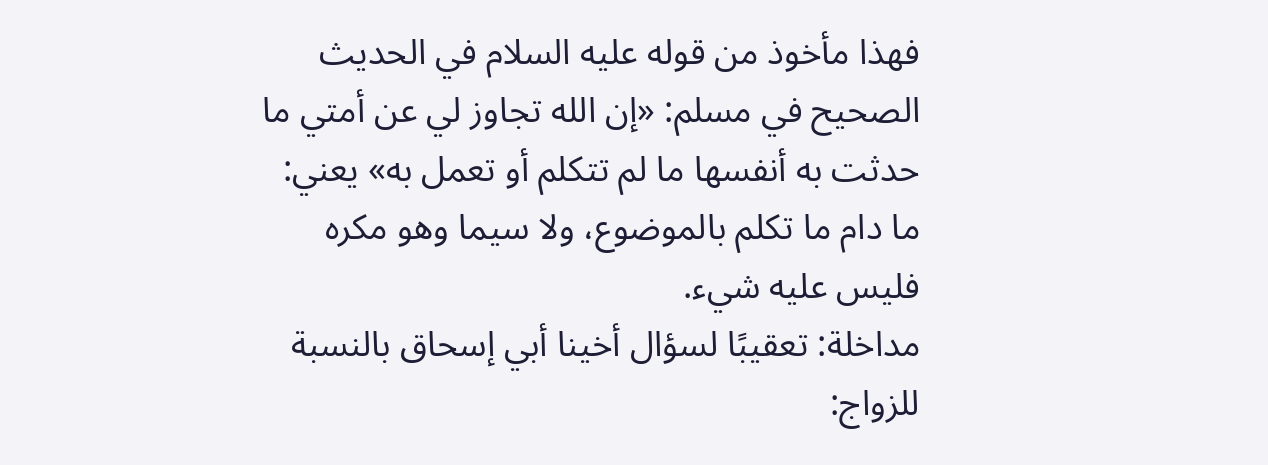فهذا مأخوذ من قوله عليه السلام في الحديث الصحيح في مسلم: «إن الله تجاوز لي عن أمتي ما حدثت به أنفسها ما لم تتكلم أو تعمل به» يعني: ما دام ما تكلم بالموضوع، ولا سيما وهو مكره فليس عليه شيء.
مداخلة: تعقيبًا لسؤال أخينا أبي إسحاق بالنسبة للزواج: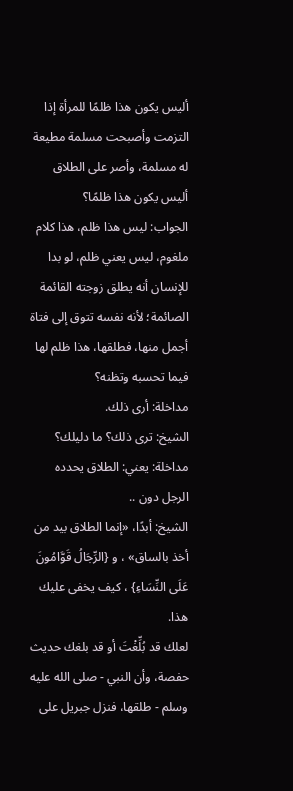أليس يكون هذا ظلمًا للمرأة إذا التزمت وأصبحت مسلمة مطيعة له مسلمة، وأصر على الطلاق أليس يكون هذا ظلمًا؟
الجواب: ليس هذا ظلم، هذا كلام ملغوم، ليس يعني ظلم، لو بدا للإنسان أنه يطلق زوجته القائمة الصائمة؛ لأنه نفسه تتوق إلى فتاة أجمل منها، فطلقها، هذا ظلم لها فيما تحسبه وتظنه؟
مداخلة: أرى ذلك.
الشيخ: ترى ذلك؟ ما دليلك؟
مداخلة: يعني: الطلاق يحدده الرجل دون ..
الشيخ: أبدًا، «إنما الطلاق بيد من أخذ بالساق» ، و {الرِّجَالُ قَوَّامُونَ عَلَى النِّسَاءِ} ، كيف يخفى عليك هذا.
لعلك قد بُلِّغْتَ أو قد بلغك حديث حفصة، وأن النبي - صلى الله عليه وسلم - طلقها، فنزل جبريل على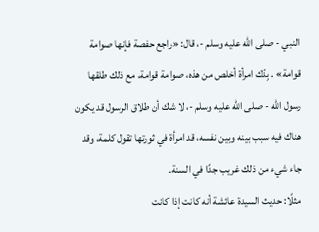النبي - صلى الله عليه وسلم -، قال: «راجع حفصة فإنها صوامة قوامة» . بِدّك امرأة أخلص من هذه، صوامة قوامة، مع ذلك طلقها رسول الله - صلى الله عليه وسلم -، لا شك أن طلاق الرسول قد يكون هناك فيه سبب بينه وبين نفسه، قد امرأة في ثورتها تقول كلمة، وقد جاء شيء من ذلك غريب جدًا في السنة.
مثلًا: حديث السيدة عائشة أنه كانت إذا كانت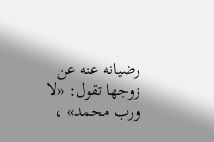رضيانه عنه عن زوجها تقول: «لا ورب محمد» ،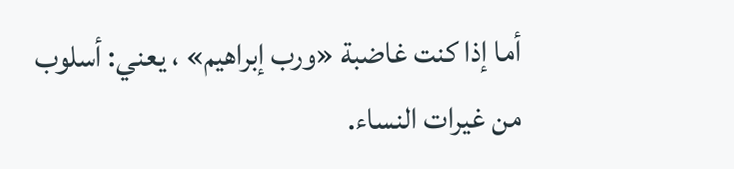أما إذا كنت غاضبة «ورب إبراهيم» ، يعني: أسلوب من غيرات النساء.